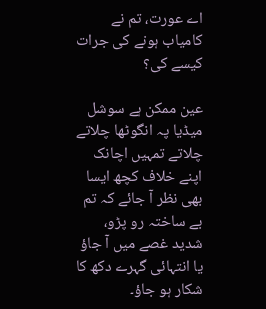اے عورت، تم نے کامیاب ہونے کی جرات کیسے کی؟

عین ممکن ہے سوشل میڈیا پہ انگوٹھا چلاتے چلاتے تمہیں اچانک اپنے خلاف کچھ ایسا بھی نظر آ جائے کہ تم بے ساختہ رو پڑو، شدید غصے میں آ جاؤ یا انتہائی گہرے دکھ کا شکار ہو جاؤ۔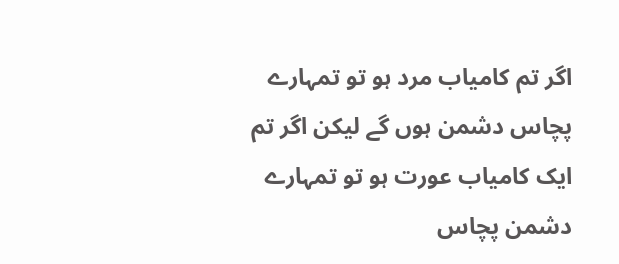اگر تم کامیاب مرد ہو تو تمہارے پچاس دشمن ہوں گے لیکن اگر تم ایک کامیاب عورت ہو تو تمہارے دشمن پچاس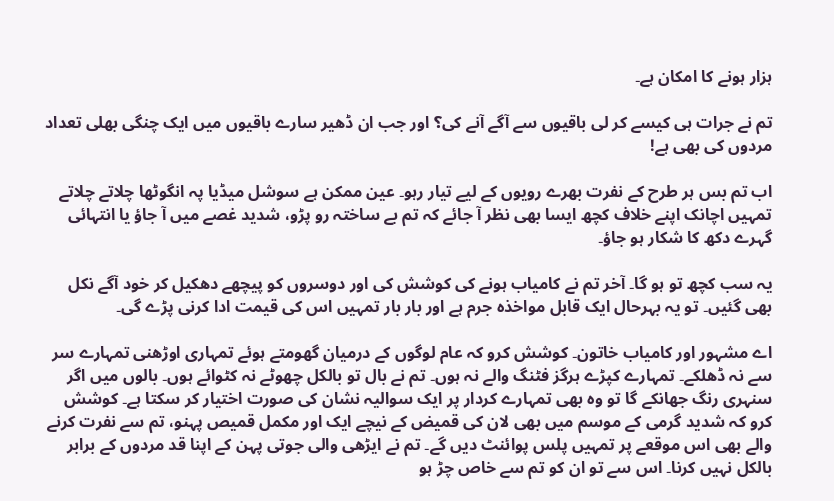ہزار ہونے کا امکان ہے۔

تم نے جرات ہی کیسے کر لی باقیوں سے آگے آنے کی؟ اور جب ان ڈھیر سارے باقیوں میں ایک چنگی بھلی تعداد مردوں کی بھی ہے!

اب تم بس ہر طرح کے نفرت بھرے رویوں کے لیے تیار رہو۔ عین ممکن ہے سوشل میڈیا پہ انگوٹھا چلاتے چلاتے تمہیں اچانک اپنے خلاف کچھ ایسا بھی نظر آ جائے کہ تم بے ساختہ رو پڑو، شدید غصے میں آ جاؤ یا انتہائی گہرے دکھ کا شکار ہو جاؤ۔

یہ سب کچھ تو ہو گا۔ آخر تم نے کامیاب ہونے کی کوشش کی اور دوسروں کو پیچھے دھکیل کر خود آگے نکل بھی گئیں۔ تو یہ بہرحال ایک قابل مواخذہ جرم ہے اور بار بار تمہیں اس کی قیمت ادا کرنی پڑے گی۔

اے مشہور اور کامیاب خاتون۔ کوشش کرو کہ عام لوگوں کے درمیان گھومتے ہوئے تمہاری اوڑھنی تمہارے سر سے نہ ڈھلکے۔ تمہارے کپڑے ہرگز فٹنگ والے نہ ہوں۔ تم نے بال تو بالکل چھوٹے نہ کٹوائے ہوں۔ بالوں میں اگر سنہری رنگ جھانکے گا تو وہ بھی تمہارے کردار پر ایک سوالیہ نشان کی صورت اختیار کر سکتا ہے۔ کوشش کرو کہ شدید گرمی کے موسم میں بھی لان کی قمیض کے نیچے ایک اور مکمل قمیص پہنو، تم سے نفرت کرنے والے بھی اس موقعے پر تمہیں پلس پوائنٹ دیں گے۔ تم نے ایڑھی والی جوتی پہن کے اپنا قد مردوں کے برابر بالکل نہیں کرنا۔ اس سے تو ان کو تم سے خاص چڑ ہو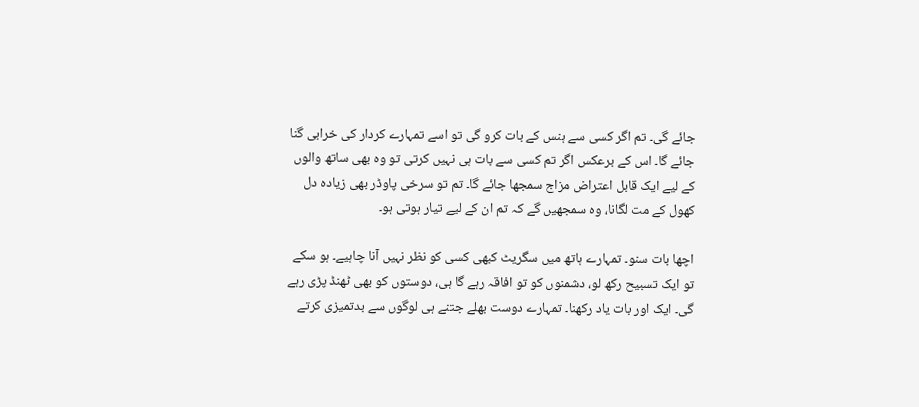جائے گی۔ تم اگر کسی سے ہنس کے بات کرو گی تو اسے تمہارے کردار کی خرابی گنا جائے گا۔ اس کے برعکس اگر تم کسی سے بات ہی نہیں کرتی تو وہ بھی ساتھ والوں کے لیے ایک قابل اعتراض مزاج سمجھا جائے گا۔ تم تو سرخی پاوڈر بھی زیادہ دل کھول کے مت لگانا، وہ سمجھیں گے کہ تم ان کے لیے تیار ہوتی ہو۔

اچھا بات سنو۔ تمہارے ہاتھ میں سگریٹ کبھی کسی کو نظر نہیں آنا چاہیے۔ ہو سکے تو ایک تسبیح رکھ لو، دشمنوں کو تو افاقہ رہے گا ہی، دوستوں کو بھی ٹھنڈ پڑی رہے گی۔ ایک اور بات یاد رکھنا۔ تمہارے دوست بھلے جتنے ہی لوگوں سے بدتمیزی کرتے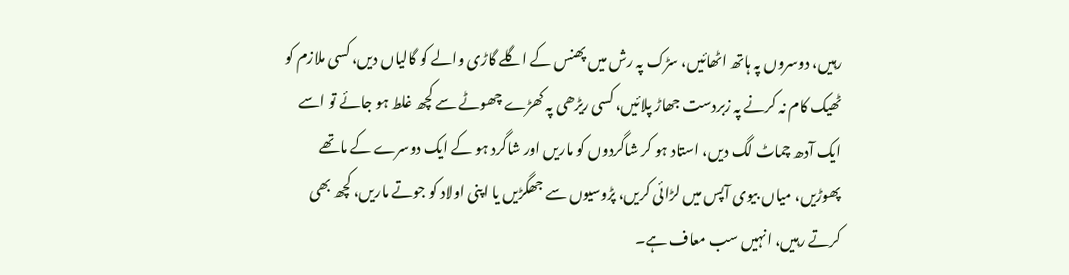رہیں، دوسروں پہ ہاتھ اٹھائیں، سڑک پہ رش میں پھنس کے اگلے گاڑی والے کو گالیاں دیں، کسی ملازم کو ٹھیک کام نہ کرنے پہ زبردست جھاڑ پلائیں، کسی ریڑھی پہ کھڑے چھوٹے سے کچھ غلط ہو جائے تو اسے ایک آدھ چماٹ لگ دیں، استاد ہو کر شاگردوں کو ماریں اور شاگرد ہو کے ایک دوسرے کے ماتھے پھوڑیں، میاں بیوی آپس میں لڑائی کریں، پڑوسیوں سے جھگڑیں یا اپنی اولاد کو جوتے ماریں، کچھ بھی کرتے رہیں، انہیں سب معاف ہے۔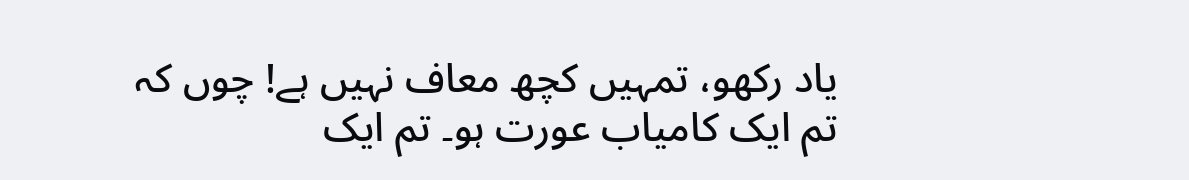یاد رکھو، تمہیں کچھ معاف نہیں ہے! چوں کہ تم ایک کامیاب عورت ہو۔ تم ایک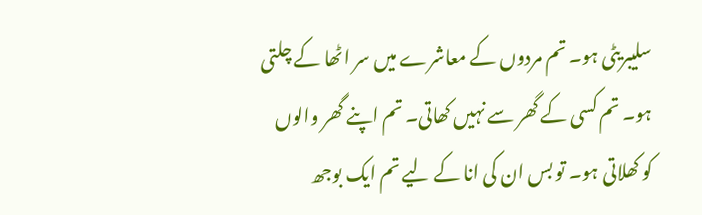سلیبریٹی ہو۔ تم مردوں کے معاشرے میں سر اٹھا کے چلتی ہو۔ تم کسی کے گھر سے نہیں کھاتی۔ تم اپنے گھر والوں کو کھلاتی ہو۔ تو بس ان کی انا کے لیے تم ایک بوجھ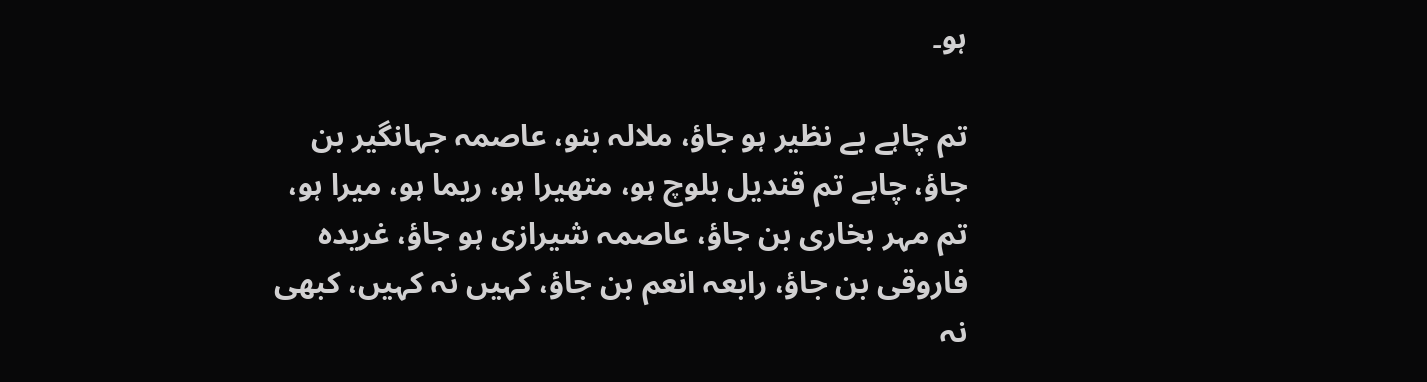ہو۔

تم چاہے بے نظیر ہو جاؤ، ملالہ بنو، عاصمہ جہانگیر بن جاؤ، چاہے تم قندیل بلوچ ہو، متھیرا ہو، ریما ہو، میرا ہو، تم مہر بخاری بن جاؤ، عاصمہ شیرازی ہو جاؤ، غریدہ فاروقی بن جاؤ، رابعہ انعم بن جاؤ، کہیں نہ کہیں، کبھی نہ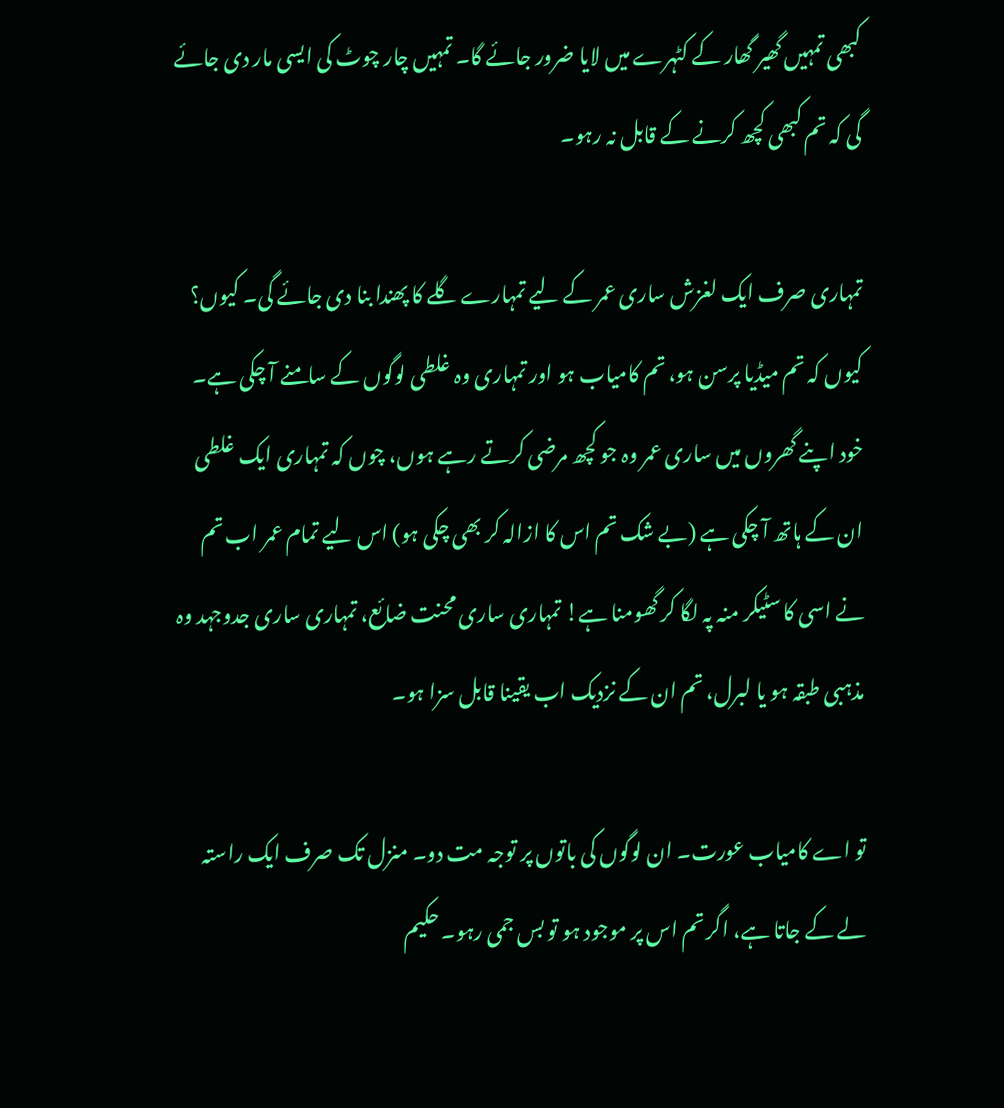کبھی تمہیں گھیر گھار کے کٹہرے میں لایا ضرور جائے گا۔ تمہیں چار چوٹ کی ایسی مار دی جائے گی کہ تم کبھی کچھ کرنے کے قابل نہ رہو۔

تمہاری صرف ایک لغزش ساری عمر کے لیے تمہارے گلے کا پھندا بنا دی جائے گی۔ کیوں؟ کیوں کہ تم میڈیا پرسن ہو، تم کامیاب ہو اور تمہاری وہ غلطی لوگوں کے سامنے آ چکی ہے۔ خود اپنے گھروں میں ساری عمر وہ جو کچھ مرضی کرتے رہے ہوں، چوں کہ تمہاری ایک غلطی ان کے ہاتھ آ چکی ہے (بے شک تم اس کا ازالہ کر بھی چکی ہو) اس لیے تمام عمر اب تم نے اسی کا سٹیکر منہ پہ لگا کر گھومنا ہے! تمہاری ساری محنت ضائع، تمہاری ساری جدوجہد وہ مذہبی طبقہ ہو یا لبرل، تم ان کے نزدیک اب یقینا قابل سزا ہو۔

تو اے کامیاب عورت۔ ان لوگوں کی باتوں پر توجہ مت دو۔ منزل تک صرف ایک راستہ لے کے جاتا ہے، اگر تم اس پر موجود ہو تو بس جمی رہو۔ حکیم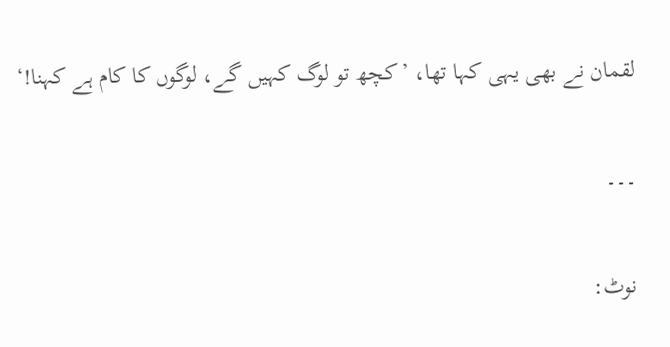لقمان نے بھی یہی کہا تھا، ’کچھ تو لوگ کہیں گے، لوگوں کا کام ہے کہنا!‘

۔۔۔

نوٹ: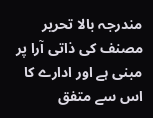مندرجہ بالا تحریر مصنف کی ذاتی آرا پر مبنی ہے اور ادارے کا اس سے متفق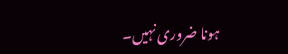ہونا ضروری نہیں۔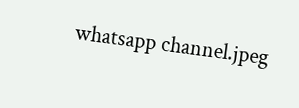whatsapp channel.jpeg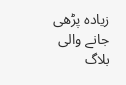زیادہ پڑھی جانے والی بلاگ